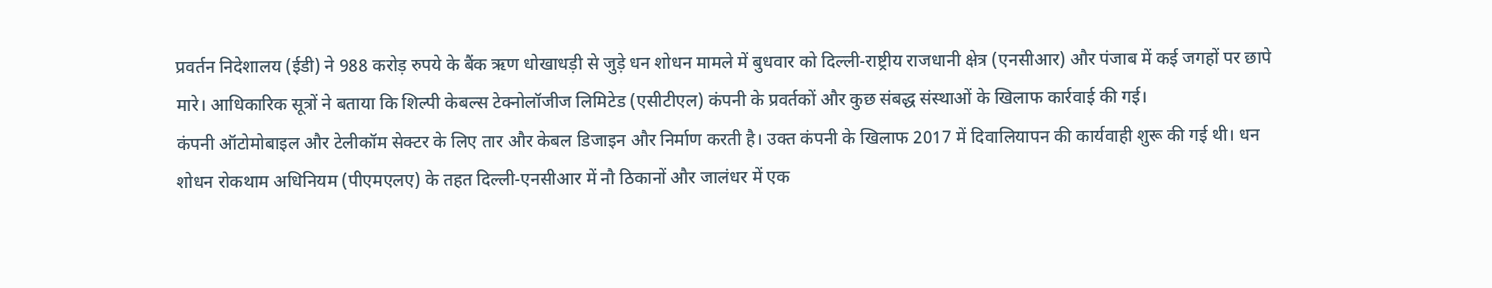प्रवर्तन निदेशालय (ईडी) ने 988 करोड़ रुपये के बैंक ऋण धोखाधड़ी से जुड़े धन शोधन मामले में बुधवार को दिल्ली-राष्ट्रीय राजधानी क्षेत्र (एनसीआर) और पंजाब में कई जगहों पर छापे मारे। आधिकारिक सूत्रों ने बताया कि शिल्पी केबल्स टेक्नोलॉजीज लिमिटेड (एसीटीएल) कंपनी के प्रवर्तकों और कुछ संबद्ध संस्थाओं के खिलाफ कार्रवाई की गई।
कंपनी ऑटोमोबाइल और टेलीकॉम सेक्टर के लिए तार और केबल डिजाइन और निर्माण करती है। उक्त कंपनी के खिलाफ 2017 में दिवालियापन की कार्यवाही शुरू की गई थी। धन शोधन रोकथाम अधिनियम (पीएमएलए) के तहत दिल्ली-एनसीआर में नौ ठिकानों और जालंधर में एक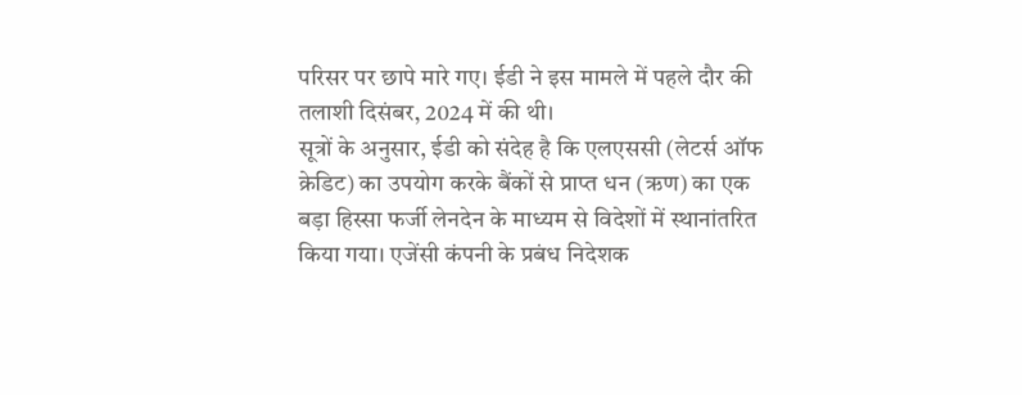परिसर पर छापे मारे गए। ईडी ने इस मामले में पहले दौर की तलाशी दिसंबर, 2024 में की थी।
सूत्रों के अनुसार, ईडी को संदेह है कि एलएससी (लेटर्स ऑफ क्रेडिट) का उपयोग करके बैंकों से प्राप्त धन (ऋण) का एक बड़ा हिस्सा फर्जी लेनदेन के माध्यम से विदेशों में स्थानांतरित किया गया। एजेंसी कंपनी के प्रबंध निदेशक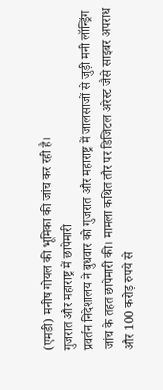(एमडी) मनीष गोयल की भूमिका की जांच कर रही है।
गुजरात और महाराष्ट्र में छापेमारी
प्रवर्तन निदेशालय ने बुधवार को गुजरात और महाराष्ट्र में जालसाजों से जुड़ी मनी लॉन्ड्रिंग जांच के तहत छापेमारी की। मामला कथित तौर पर डिजिटल अरेस्ट जैसे साइबर अपराध और 100 करोड़ रुपये से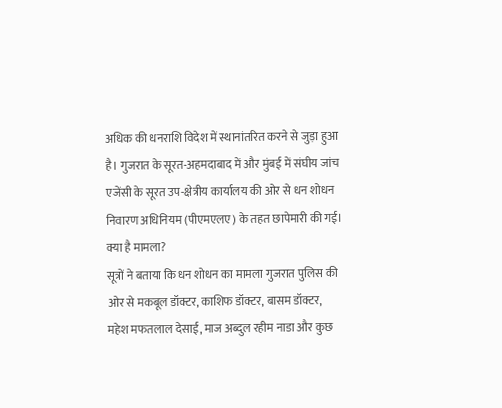अधिक की धनराशि विदेश में स्थानांतरित करने से जुड़ा हुआ है। गुजरात के सूरत-अहमदाबाद में और मुंबई में संघीय जांच एजेंसी के सूरत उप-क्षेत्रीय कार्यालय की ओर से धन शोधन निवारण अधिनियम (पीएमएलए) के तहत छापेमारी की गई।
क्या है मामला?
सूत्रों ने बताया कि धन शोधन का मामला गुजरात पुलिस की ओर से मकबूल डॉक्टर, काशिफ डॉक्टर, बासम डॉक्टर, महेश मफतलाल देसाई, माज अब्दुल रहीम नाडा और कुछ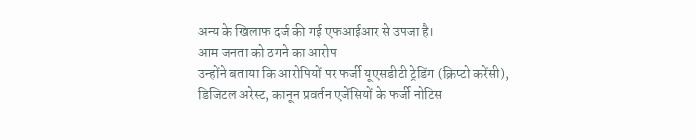अन्य के खिलाफ दर्ज की गई एफआईआर से उपजा है।
आम जनता को ठगने का आरोप
उन्होंने बताया कि आरोपियों पर फर्जी यूएसडीटी ट्रेडिंग (क्रिप्टो करेंसी), डिजिटल अरेस्ट, कानून प्रवर्तन एजेंसियों के फर्जी नोटिस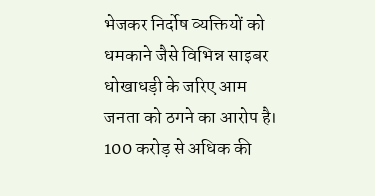भेजकर निर्दोष व्यक्तियों को धमकाने जैसे विभिन्न साइबर धोखाधड़ी के जरिए आम जनता को ठगने का आरोप है।
100 करोड़ से अधिक की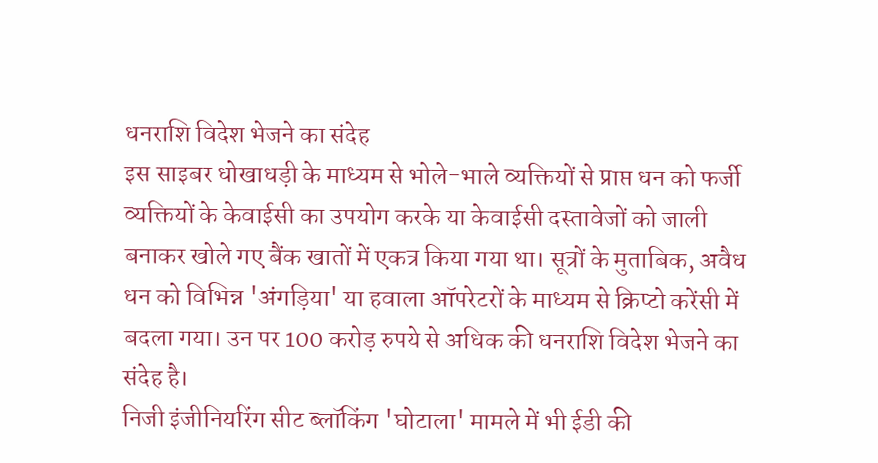धनराशि विदेश भेजने का संदेह
इस साइबर धोखाधड़ी के माध्यम से भोले-भाले व्यक्तियों से प्राप्त धन को फर्जी व्यक्तियों के केवाईसी का उपयोग करके या केवाईसी दस्तावेजों को जाली बनाकर खोले गए बैंक खातों में एकत्र किया गया था। सूत्रों के मुताबिक, अवैध धन को विभिन्न 'अंगड़िया' या हवाला ऑपरेटरों के माध्यम से क्रिप्टो करेंसी में बदला गया। उन पर 100 करोड़ रुपये से अधिक की धनराशि विदेश भेजने का संदेह है।
निजी इंजीनियरिंग सीट ब्लॉकिंग 'घोटाला' मामले में भी ईडी की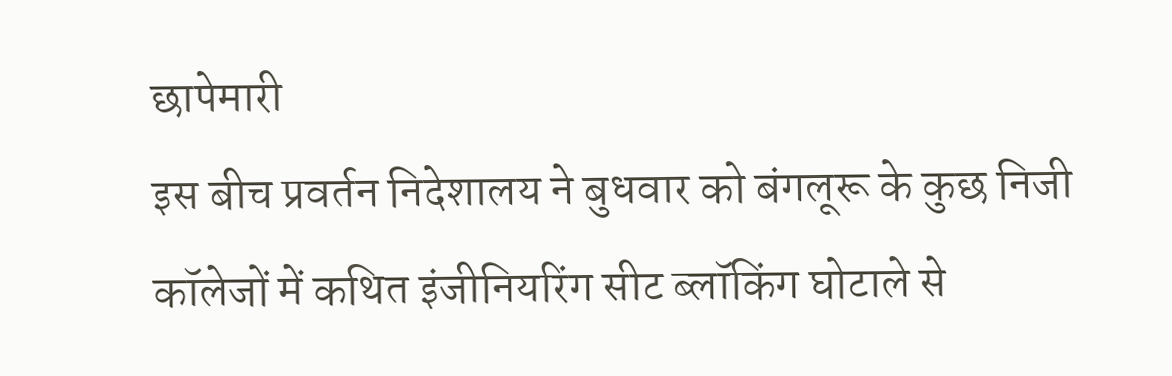छापेमारी
इस बीच प्रवर्तन निदेशालय ने बुधवार को बंगलूरू के कुछ निजी कॉलेजों में कथित इंजीनियरिंग सीट ब्लॉकिंग घोटाले से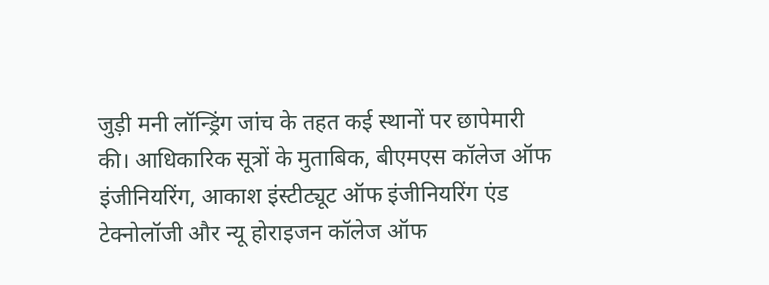जुड़ी मनी लॉन्ड्रिंग जांच के तहत कई स्थानों पर छापेमारी की। आधिकारिक सूत्रों के मुताबिक, बीएमएस कॉलेज ऑफ इंजीनियरिंग, आकाश इंस्टीट्यूट ऑफ इंजीनियरिंग एंड टेक्नोलॉजी और न्यू होराइजन कॉलेज ऑफ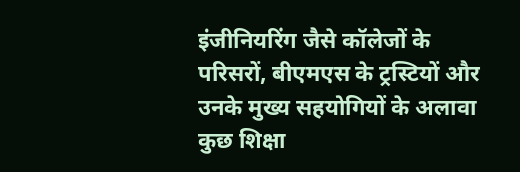इंजीनियरिंग जैसे कॉलेजों के परिसरों, बीएमएस के ट्रस्टियों और उनके मुख्य सहयोगियों के अलावा कुछ शिक्षा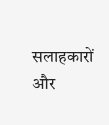सलाहकारों और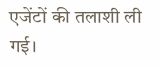एजेंटों की तलाशी ली गई।